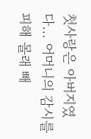첫사랑은 아버지였다… 어머니의 감시를 피해 몰래 빼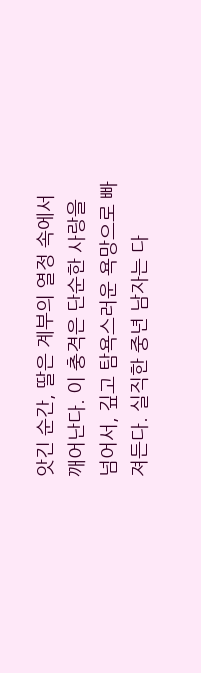앗긴 순간, 딸은 계부의 열정 속에서 깨어난다. 이 충격은 단순한 사랑을 넘어서, 깊고 탐욕스러운 욕망으로 빠져든다. 실직한 중년 남자는 다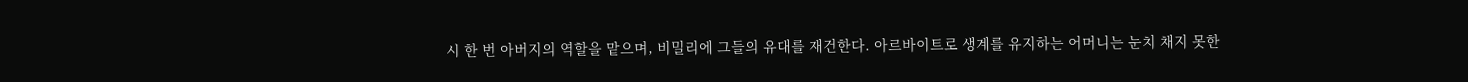시 한 번 아버지의 역할을 맡으며, 비밀리에 그들의 유대를 재건한다. 아르바이트로 생계를 유지하는 어머니는 눈치 채지 못한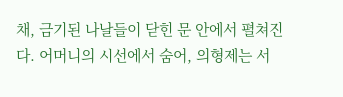채, 금기된 나날들이 닫힌 문 안에서 펼쳐진다. 어머니의 시선에서 숨어, 의형제는 서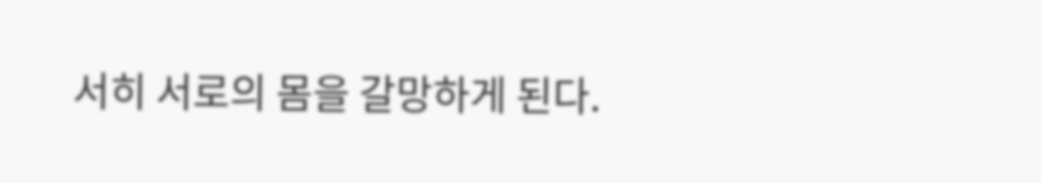서히 서로의 몸을 갈망하게 된다.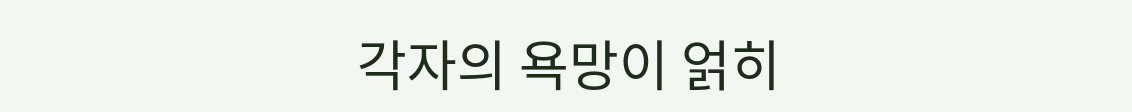각자의 욕망이 얽히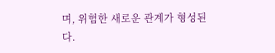며, 위험한 새로운 관계가 형성된다.